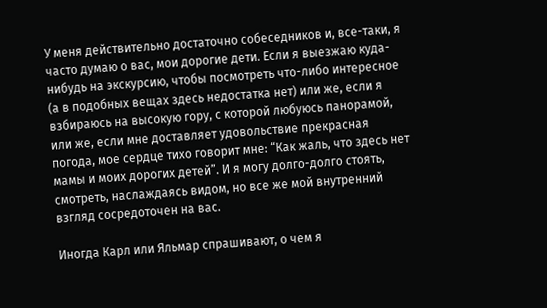У меня действительно достаточно собеседников и, все-таки, я часто думаю о вас, мои дорогие дети. Если я выезжаю куда-нибудь на экскурсию, чтобы посмотреть что-либо интересное (а в подобных вещах здесь недостатка нет) или же, если я взбираюсь на высокую гору, с которой любуюсь панорамой, или же, если мне доставляет удовольствие прекрасная погода, мое сердце тихо говорит мне: “Как жаль, что здесь нет мамы и моих дорогих детей”. И я могу долго-долго стоять, смотреть, наслаждаясь видом, но все же мой внутренний взгляд сосредоточен на вас.

Иногда Карл или Яльмар спрашивают, о чем я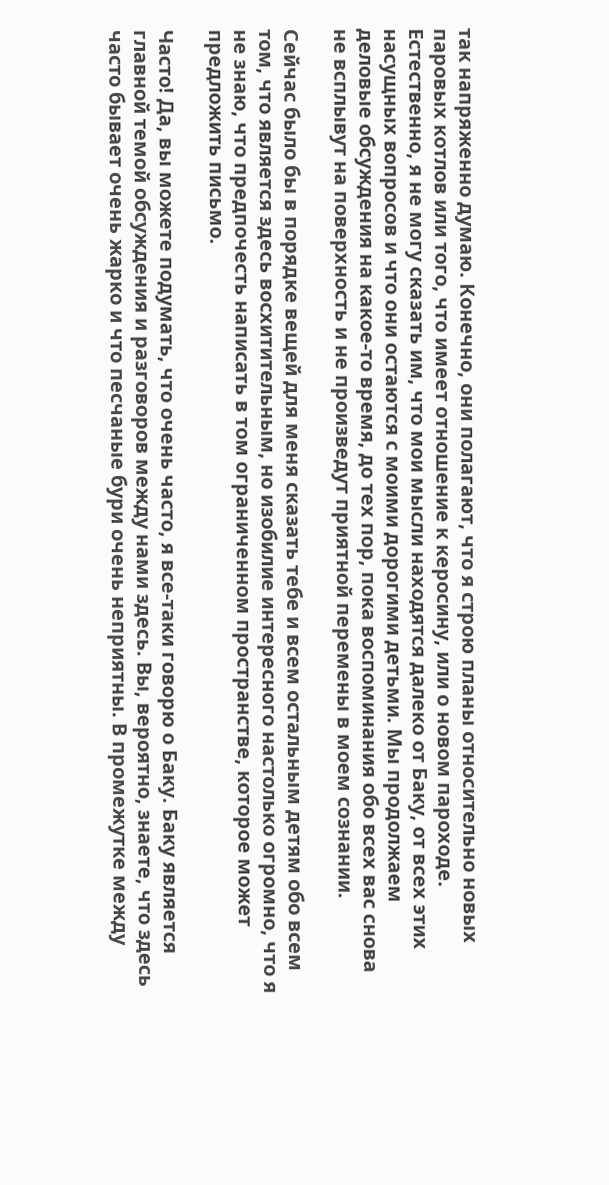так напряженно думаю. Конечно, они полагают, что я строю планы относительно новых паровых котлов или того, что имеет отношение к керосину, или о новом пароходе. Естественно, я не могу сказать им, что мои мысли находятся далеко от Баку, от всех этих насущных вопросов и что они остаются с моими дорогими детьми. Мы продолжаем деловые обсуждения на какое-то время, до тех пор, пока воспоминания обо всех вас снова не всплывут на поверхность и не произведут приятной перемены в моем сознании.

Сейчас было бы в порядке вещей для меня сказать тебе и всем остальным детям обо всем том, что является здесь восхитительным, но изобилие интересного настолько огромно, что я не знаю, что предпочесть написать в том ограниченном пространстве, которое может предложить письмо.

Часто! Да, вы можете подумать, что очень часто, я все-таки говорю о Баку. Баку является главной темой обсуждения и разговоров между нами здесь. Вы, вероятно, знаете, что здесь часто бывает очень жарко и что песчаные бури очень неприятны. В промежутке между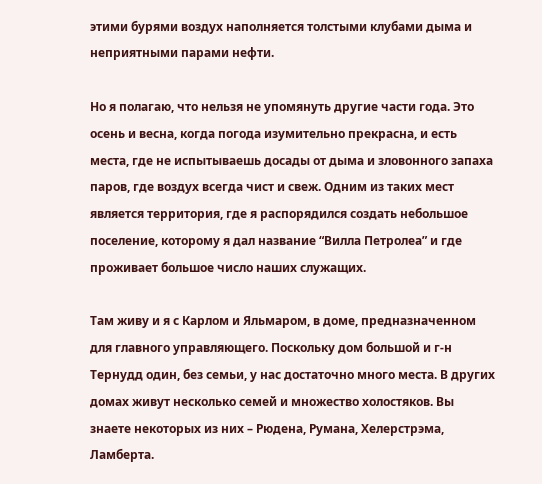этими бурями воздух наполняется толстыми клубами дыма и неприятными парами нефти.

Но я полагаю, что нельзя не упомянуть другие части года. Это осень и весна, когда погода изумительно прекрасна, и есть места, где не испытываешь досады от дыма и зловонного запаха паров, где воздух всегда чист и свеж. Одним из таких мест является территория, где я распорядился создать небольшое поселение, которому я дал название “Вилла Петролеа” и где проживает большое число наших служащих.

Там живу и я с Карлом и Яльмаром, в доме, предназначенном для главного управляющего. Поскольку дом большой и г-н Тернудд один, без семьи, у нас достаточно много места. В других домах живут несколько семей и множество холостяков. Вы знаете некоторых из них – Рюдена, Румана, Хелерстрэма, Ламберта.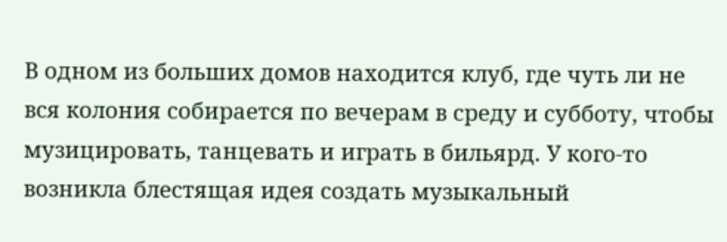В одном из больших домов находится клуб, где чуть ли не вся колония собирается по вечерам в среду и субботу, чтобы музицировать, танцевать и играть в бильярд. У кого-то возникла блестящая идея создать музыкальный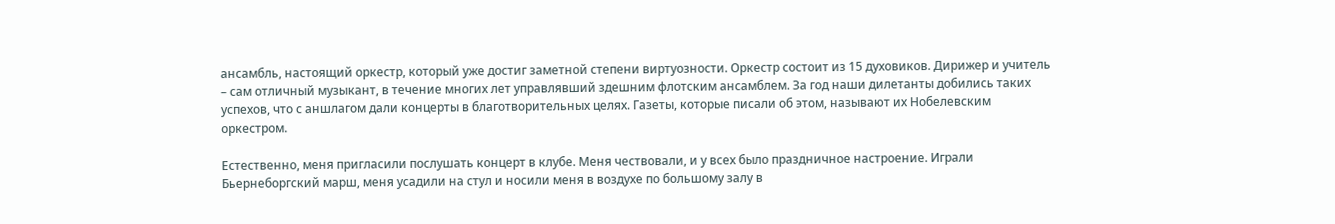ансамбль, настоящий оркестр, который уже достиг заметной степени виртуозности. Оркестр состоит из 15 духовиков. Дирижер и учитель – сам отличный музыкант, в течение многих лет управлявший здешним флотским ансамблем. За год наши дилетанты добились таких успехов, что с аншлагом дали концерты в благотворительных целях. Газеты, которые писали об этом, называют их Нобелевским оркестром.

Естественно, меня пригласили послушать концерт в клубе. Меня чествовали, и у всех было праздничное настроение. Играли Бьернеборгский марш, меня усадили на стул и носили меня в воздухе по большому залу в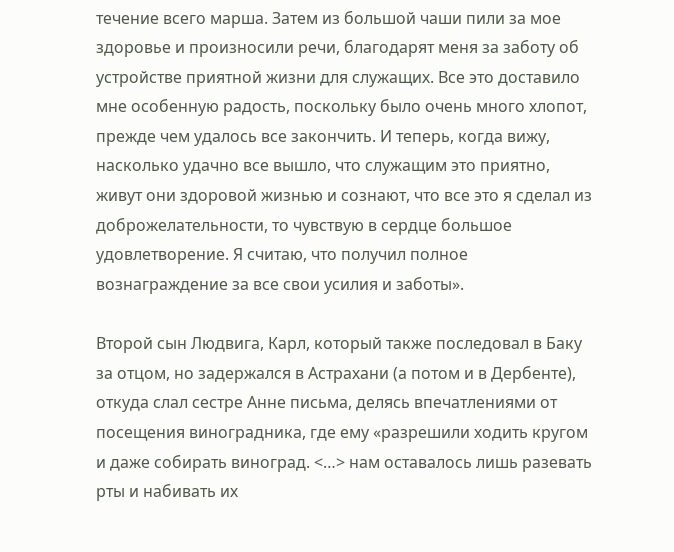течение всего марша. Затем из большой чаши пили за мое здоровье и произносили речи, благодарят меня за заботу об устройстве приятной жизни для служащих. Все это доставило мне особенную радость, поскольку было очень много хлопот, прежде чем удалось все закончить. И теперь, когда вижу, насколько удачно все вышло, что служащим это приятно, живут они здоровой жизнью и сознают, что все это я сделал из доброжелательности, то чувствую в сердце большое удовлетворение. Я считаю, что получил полное вознаграждение за все свои усилия и заботы».

Второй сын Людвига, Карл, который также последовал в Баку за отцом, но задержался в Астрахани (а потом и в Дербенте), откуда слал сестре Анне письма, делясь впечатлениями от посещения виноградника, где ему «разрешили ходить кругом и даже собирать виноград. <…> нам оставалось лишь разевать рты и набивать их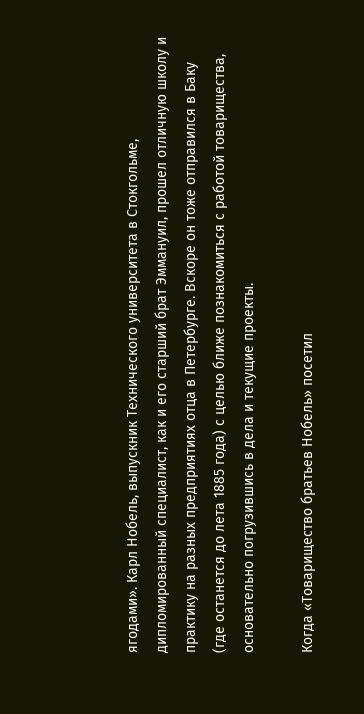ягодами». Карл Нобель, выпускник Технического университета в Стокгольме, дипломированный специалист, как и его старший брат Эммануил, прошел отличную школу и практику на разных предприятиях отца в Петербурге. Вскоре он тоже отправился в Баку (где останется до лета 1885 года) с целью ближе познакомиться с работой товарищества, основательно погрузившись в дела и текущие проекты.

Когда «Товарищество братьев Нобель» посетил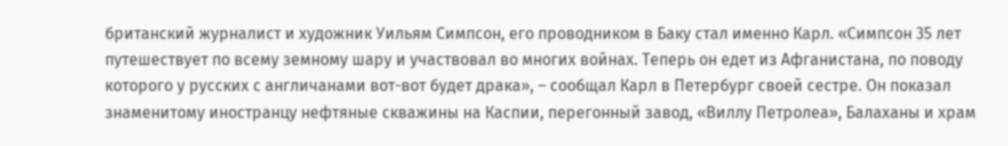британский журналист и художник Уильям Симпсон, его проводником в Баку стал именно Карл. «Симпсон 35 лет путешествует по всему земному шару и участвовал во многих войнах. Теперь он едет из Афганистана, по поводу которого у русских с англичанами вот-вот будет драка», – сообщал Карл в Петербург своей сестре. Он показал знаменитому иностранцу нефтяные скважины на Каспии, перегонный завод, «Виллу Петролеа», Балаханы и храм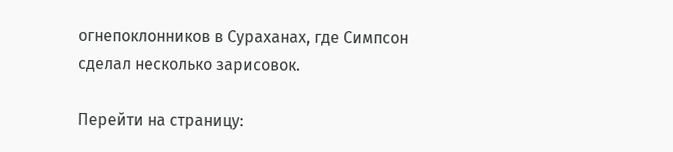огнепоклонников в Сураханах, где Симпсон сделал несколько зарисовок.

Перейти на страницу: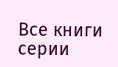Все книги серии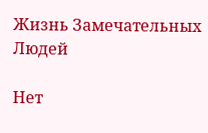Жизнь Замечательных Людей

Нет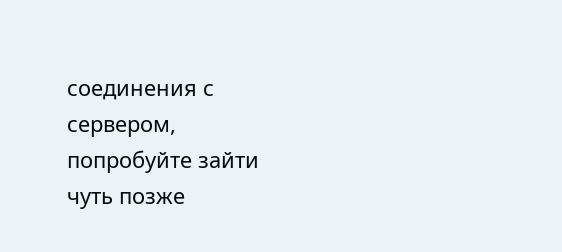соединения с сервером, попробуйте зайти чуть позже